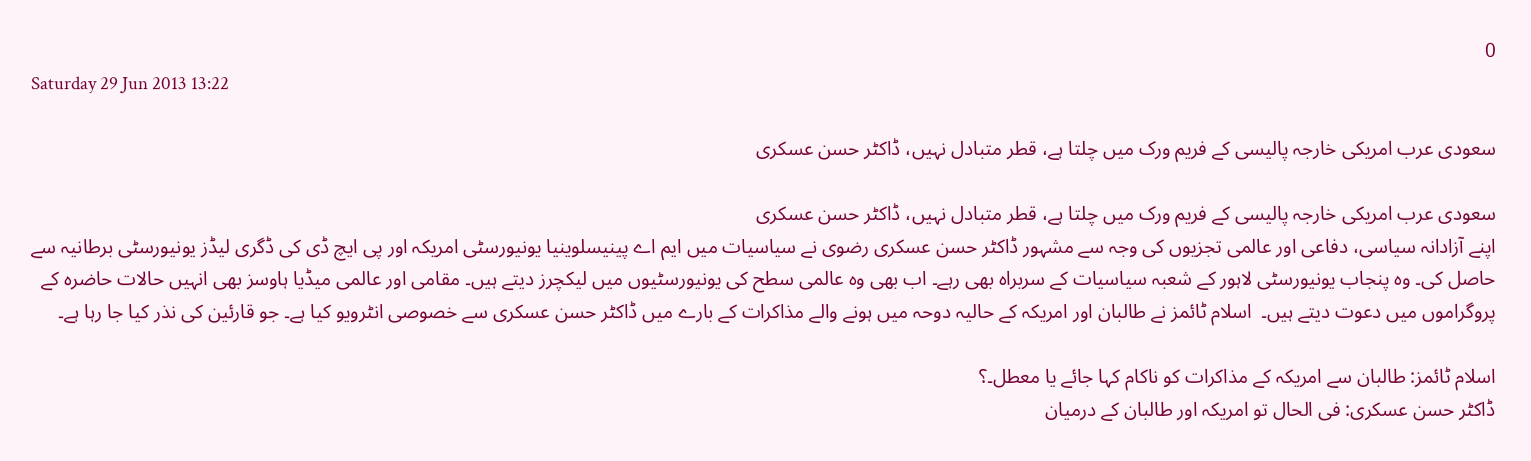0
Saturday 29 Jun 2013 13:22

سعودی عرب امریکی خارجہ پالیسی کے فریم ورک میں چلتا ہے، قطر متبادل نہیں، ڈاکٹر حسن عسکری

سعودی عرب امریکی خارجہ پالیسی کے فریم ورک میں چلتا ہے، قطر متبادل نہیں، ڈاکٹر حسن عسکری
اپنے آزادانہ سیاسی، دفاعی اور عالمی تجزیوں کی وجہ سے مشہور ڈاکٹر حسن عسکری رضوی نے سیاسیات میں ایم اے پینیسلوینیا یونیورسٹی امریکہ اور پی ایچ ڈی کی ڈگری لیڈز یونیورسٹی برطانیہ سے حاصل کی۔ وہ پنجاب یونیورسٹی لاہور کے شعبہ سیاسیات کے سربراہ بھی رہے۔ اب بھی وہ عالمی سطح کی یونیورسٹیوں میں لیکچرز دیتے ہیں۔ مقامی اور عالمی میڈیا ہاوسز بھی انہیں حالات حاضرہ کے پروگراموں میں دعوت دیتے ہیں۔  اسلام ٹائمز نے طالبان اور امریکہ کے حالیہ دوحہ میں ہونے والے مذاکرات کے بارے میں ڈاکٹر حسن عسکری سے خصوصی انٹرویو کیا ہے۔ جو قارئین کی نذر کیا جا رہا ہے۔

اسلام ٹائمز: طالبان سے امریکہ کے مذاکرات کو ناکام کہا جائے یا معطل۔؟
ڈاکٹر حسن عسکری: فی الحال تو امریکہ اور طالبان کے درمیان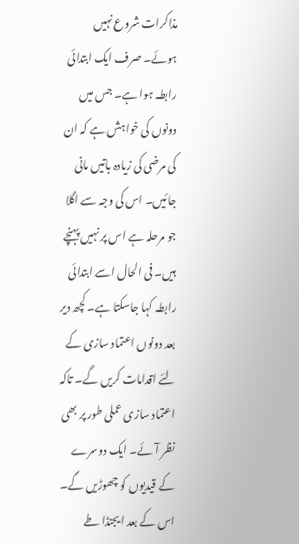مذاکرات شروع نہیں ہوئے۔ صرف ایک ابتدائی رابطہ ہوا ہے۔ جس میں دونوں کی خواہش ہے کہ ان کی مرضی کی زیادہ باتیں مانی جائیں۔ اس کی وجہ سے اگلا جو مرحلہ ہے اس پر نہیں پہنچے ہیں۔ فی الحال اسے ابتدائی رابطہ کہا جاسکتا ہے۔ کچھ دیر بعد دونوں اعتماد سازی کے لئے اقدامات کریں گے۔ تاکہ اعتماد سازی عملی طور پر بھی نظر آئے۔ ایک دوسرے کے قیدیوں کو چھوڑیں گے۔ اس کے بعد ایجنڈا طے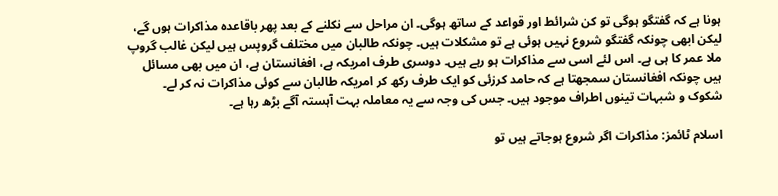ہونا ہے کہ گفتگو ہوگی تو کن شرائط اور قواعد کے ساتھ ہوگی۔ ان مراحل سے نکلنے کے بعد پھر باقاعدہ مذاکرات ہوں گے، لیکن ابھی چونکہ گفتگو شروع نہیں ہوئی ہے تو مشکلات ہیں۔ چونکہ طالبان میں مختلف گروپس ہیں لیکن غالب گروپ ملا عمر کا ہی ہے۔ اس لئے اسی سے مذاکرات ہو رہے ہیں۔ دوسری طرف امریکہ ہے، افغانستان ہے، ان میں بھی مسائل ہیں چونکہ افغانستان سمجھتا ہے کہ حامد کرزئی کو ایک طرف رکھ کر امریکہ طالبان سے کوئی مذاکرات نہ کر لے۔ شکوک و شبہات تینوں اطراف موجود ہیں۔ جس کی وجہ سے یہ معاملہ بہت آہستہ آگے بڑھ رہا ہے۔

اسلام ٹائمز: مذاکرات اگر شروع ہوجاتے ہیں تو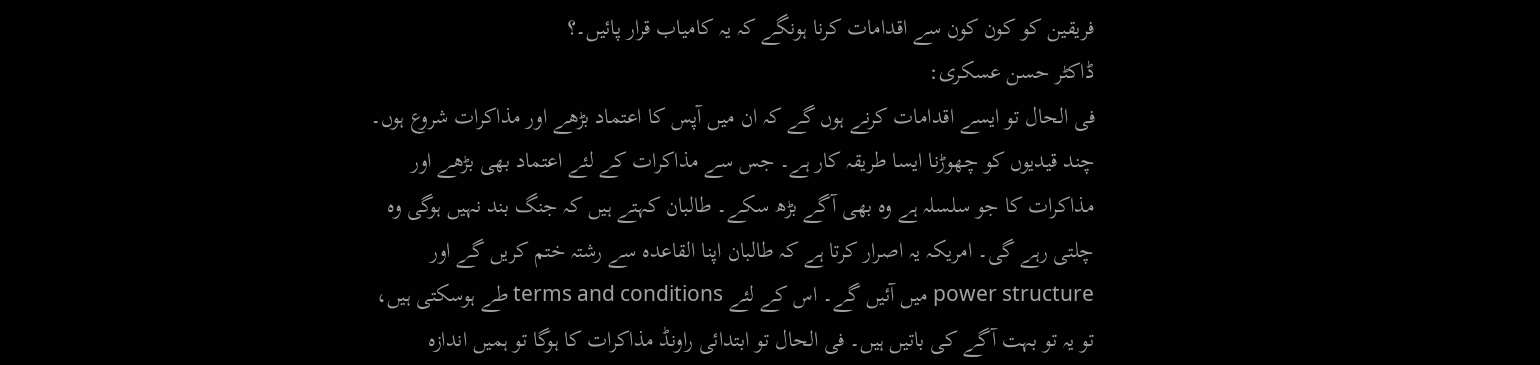فریقین کو کون کون سے اقدامات کرنا ہونگے کہ یہ کامیاب قرار پائیں۔؟
ڈاکٹر حسن عسکری:
فی الحال تو ایسے اقدامات کرنے ہوں گے کہ ان میں آپس کا اعتماد بڑھے اور مذاکرات شروع ہوں۔ چند قیدیوں کو چھوڑنا ایسا طریقہ کار ہے۔ جس سے مذاکرات کے لئے اعتماد بھی بڑھے اور مذاکرات کا جو سلسلہ ہے وہ بھی آگے بڑھ سکے۔ طالبان کہتے ہیں کہ جنگ بند نہیں ہوگی وہ چلتی رہے گی۔ امریکہ یہ اصرار کرتا ہے کہ طالبان اپنا القاعدہ سے رشتہ ختم کریں گے اور power structure میں آئیں گے۔ اس کے لئے terms and conditions طے ہوسکتی ہیں، تو یہ تو بہت آگے کی باتیں ہیں۔ فی الحال تو ابتدائی راونڈ مذاکرات کا ہوگا تو ہمیں اندازہ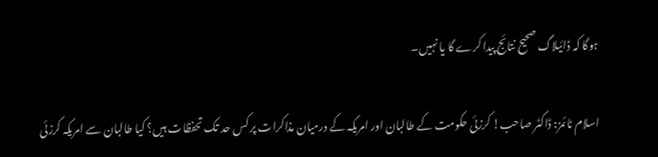ہوگا کہ ڈائیلاگ صحیح نتائج پیدا کرے گا یا نہیں۔

اسلام ٹائمز: ڈاکٹر صاحب! کرزئی حکومت کے طالبان اور امریکہ کے درمیان مذاکرات پر کس حد تک تحفظات ہیں؟ کیا طالبان سے امریکہ کرزئی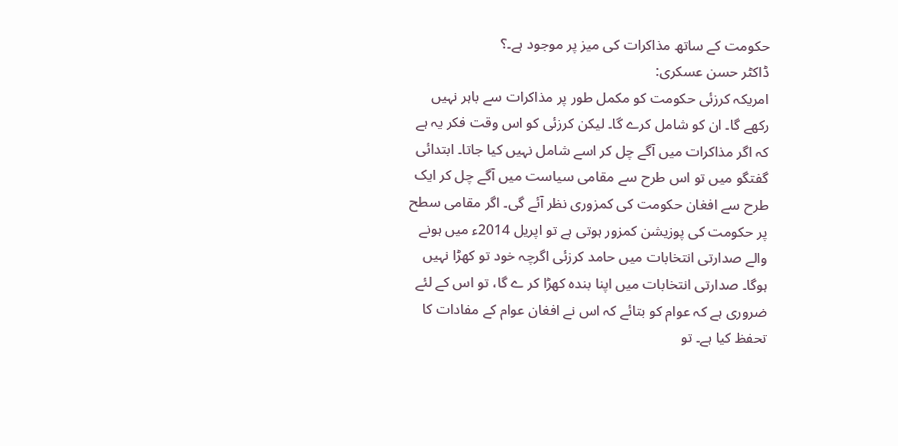حکومت کے ساتھ مذاکرات کی میز پر موجود ہے۔؟
ڈاکٹر حسن عسکری:
امریکہ کرزئی حکومت کو مکمل طور پر مذاکرات سے باہر نہیں رکھے گا۔ ان کو شامل کرے گا۔ لیکن کرزئی کو اس وقت فکر یہ ہے کہ اگر مذاکرات میں آگے چل کر اسے شامل نہیں کیا جاتا۔ ابتدائی گفتگو میں تو اس طرح سے مقامی سیاست میں آگے چل کر ایک طرح سے افغان حکومت کی کمزوری نظر آئے گی۔ اگر مقامی سطح پر حکومت کی پوزیشن کمزور ہوتی ہے تو اپریل 2014ء میں ہونے والے صدارتی انتخابات میں حامد کرزئی اگرچہ خود تو کھڑا نہیں ہوگا۔ صدارتی انتخابات میں اپنا بندہ کھڑا کر ے گا، تو اس کے لئے ضروری ہے کہ عوام کو بتائے کہ اس نے افغان عوام کے مفادات کا تحفظ کیا ہے۔ تو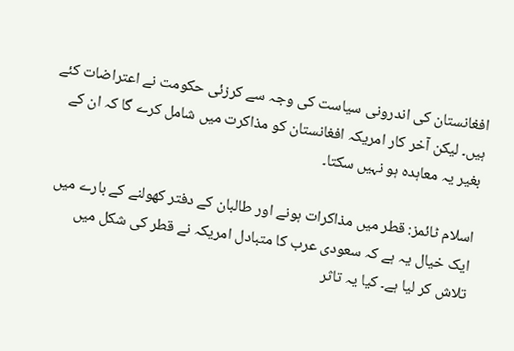افغانستان کی اندرونی سیاست کی وجہ سے کرزئی حکومت نے اعتراضات کئے ہیں۔ لیکن آخر کار امریکہ افغانستان کو مذاکرت میں شامل کرے گا کہ ان کے بغیر یہ معاہدہ ہو نہیں سکتا۔

اسلام ٹائمز: قطر میں مذاکرات ہونے اور طالبان کے دفتر کھولنے کے بارے میں ایک خیال یہ ہے کہ سعودی عرب کا متبادل امریکہ نے قطر کی شکل میں تلاش کر لیا ہے۔ کیا یہ تاثر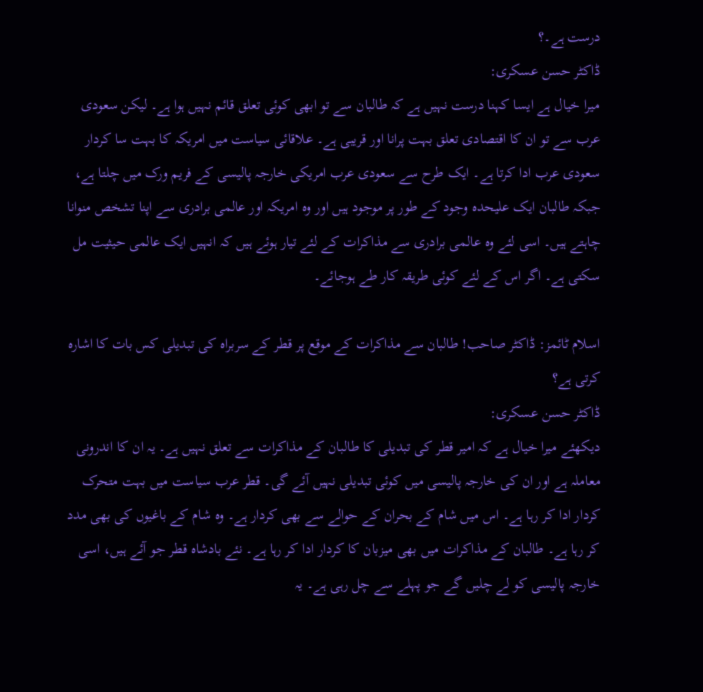درست ہے۔؟
ڈاکٹر حسن عسکری:
میرا خیال ہے ایسا کہنا درست نہیں ہے کہ طالبان سے تو ابھی کوئی تعلق قائم نہیں ہوا ہے۔ لیکن سعودی عرب سے تو ان کا اقتصادی تعلق بہت پرانا اور قریبی ہے۔ علاقائی سیاست میں امریکہ کا بہت سا کردار سعودی عرب ادا کرتا ہے۔ ایک طرح سے سعودی عرب امریکی خارجہ پالیسی کے فریم ورک میں چلتا ہے، جبکہ طالبان ایک علیحدہ وجود کے طور پر موجود ہیں اور وہ امریکہ اور عالمی برادری سے اپنا تشخص منوانا چاہتے ہیں۔ اسی لئے وہ عالمی برادری سے مذاکرات کے لئے تیار ہوئے ہیں کہ انہیں ایک عالمی حیثیت مل سکتی ہے۔ اگر اس کے لئے کوئی طریقہ کار طے ہوجائے۔

اسلام ٹائمز: ڈاکٹر صاحب! طالبان سے مذاکرات کے موقع پر قطر کے سربراہ کی تبدیلی کس بات کا اشارہ کرتی ہے؟
ڈاکٹر حسن عسکری:
دیکھئے میرا خیال ہے کہ امیر قطر کی تبدیلی کا طالبان کے مذاکرات سے تعلق نہیں ہے۔ یہ ان کا اندرونی معاملہ ہے اور ان کی خارجہ پالیسی میں کوئی تبدیلی نہیں آئے گی۔ قطر عرب سیاست میں بہت متحرک کردار ادا کر رہا ہے۔ اس میں شام کے بحران کے حوالے سے بھی کردار ہے۔ وہ شام کے باغیوں کی بھی مدد کر رہا ہے۔ طالبان کے مذاکرات میں بھی میزبان کا کردار ادا کر رہا ہے۔ نئے بادشاہ قطر جو آئے ہیں، اسی خارجہ پالیسی کو لے چلیں گے جو پہلے سے چل رہی ہے۔ یہ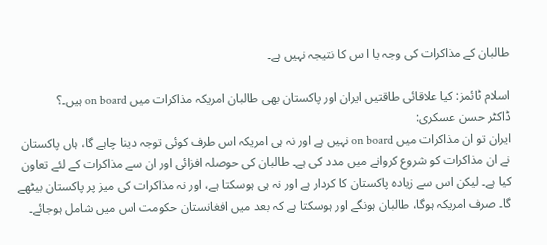طالبان کے مذاکرات کی وجہ یا ا س کا نتیجہ نہیں ہے۔

اسلام ٹائمز: کیا علاقائی طاقتیں ایران اور پاکستان بھی طالبان امریکہ مذاکرات میں on board ہیں۔؟
ڈاکٹر حسن عسکری:
ایران تو ان مذاکرات میں on board نہیں ہے اور نہ ہی امریکہ اس طرف کوئی توجہ دینا چاہے گا، ہاں پاکستان نے ان مذاکرات کو شروع کروانے میں مدد کی ہے۔ طالبان کی حوصلہ افزائی اور ان سے مذاکرات کے لئے تعاون کیا ہے۔ لیکن اس سے زیادہ پاکستان کا کردار ہے اور نہ ہی ہوسکتا ہے، اور نہ مذاکرات کی میز پر پاکستان بیٹھے گا۔ صرف امریکہ ہوگا، طالبان ہونگے اور ہوسکتا ہے کہ بعد میں افغانستان حکومت اس میں شامل ہوجائے۔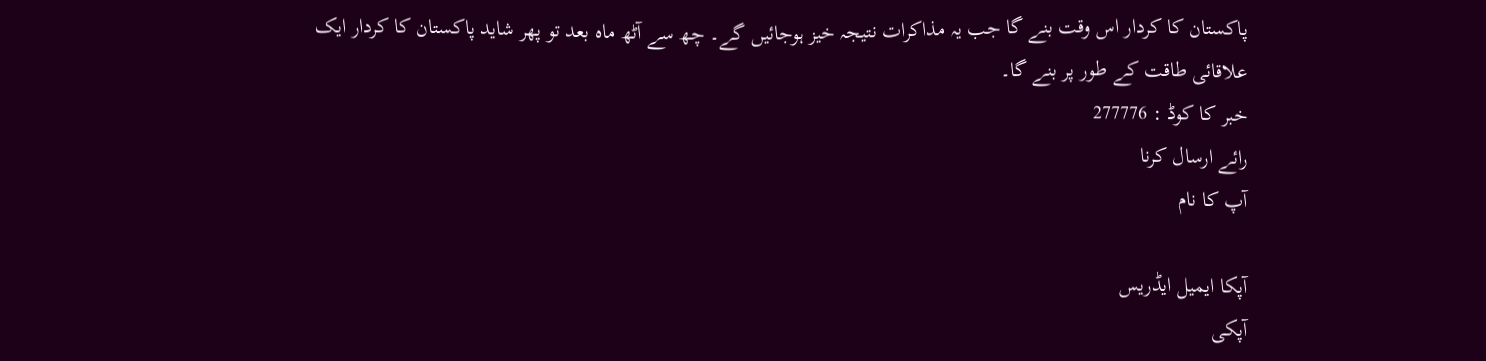پاکستان کا کردار اس وقت بنے گا جب یہ مذاکرات نتیجہ خیز ہوجائیں گے۔ چھ سے آٹھ ماہ بعد تو پھر شاید پاکستان کا کردار ایک علاقائی طاقت کے طور پر بنے گا۔
خبر کا کوڈ : 277776
رائے ارسال کرنا
آپ کا نام

آپکا ایمیل ایڈریس
آپکی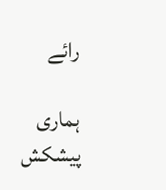رائے

ہماری پیشکش